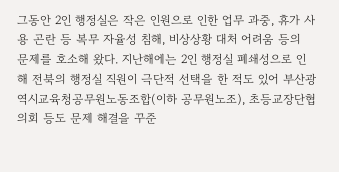그동안 2인 행정실은 작은 인원으로 인한 업무 과중, 휴가 사용 곤란 등 복무 자율성 침해, 비상상황 대처 어려움 등의 문제를 호소해 왔다. 지난해에는 2인 행정실 폐쇄성으로 인해 전북의 행정실 직원이 극단적 선택을 한 적도 있어 부산광역시교육청공무원노동조합(이하 공무원노조), 초등교장단협의회 등도 문제 해결을 꾸준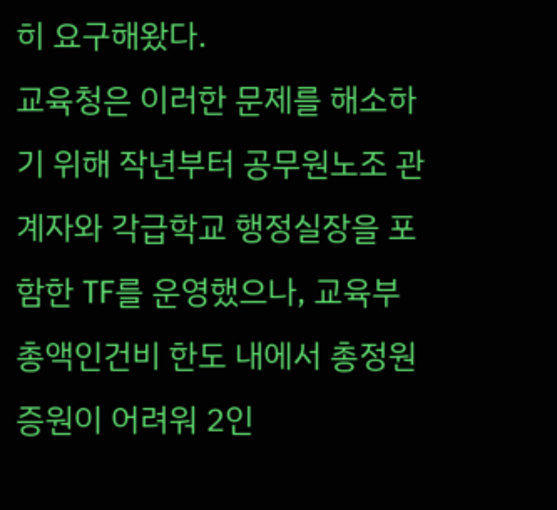히 요구해왔다.
교육청은 이러한 문제를 해소하기 위해 작년부터 공무원노조 관계자와 각급학교 행정실장을 포함한 TF를 운영했으나, 교육부 총액인건비 한도 내에서 총정원 증원이 어려워 2인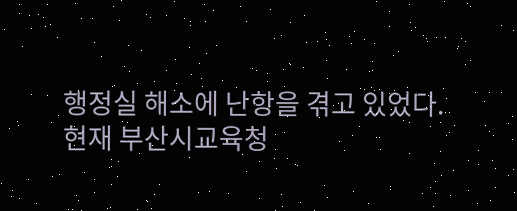행정실 해소에 난항을 겪고 있었다.
현재 부산시교육청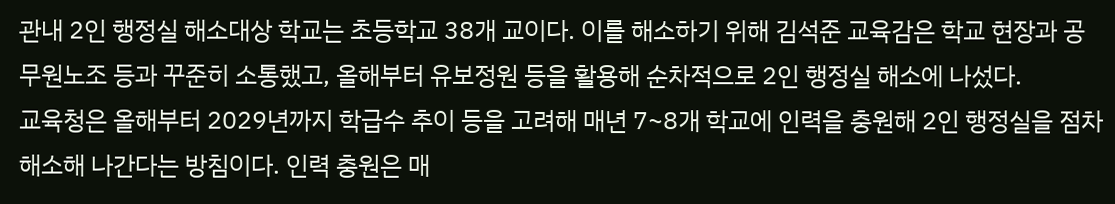관내 2인 행정실 해소대상 학교는 초등학교 38개 교이다. 이를 해소하기 위해 김석준 교육감은 학교 현장과 공무원노조 등과 꾸준히 소통했고, 올해부터 유보정원 등을 활용해 순차적으로 2인 행정실 해소에 나섰다.
교육청은 올해부터 2029년까지 학급수 추이 등을 고려해 매년 7~8개 학교에 인력을 충원해 2인 행정실을 점차 해소해 나간다는 방침이다. 인력 충원은 매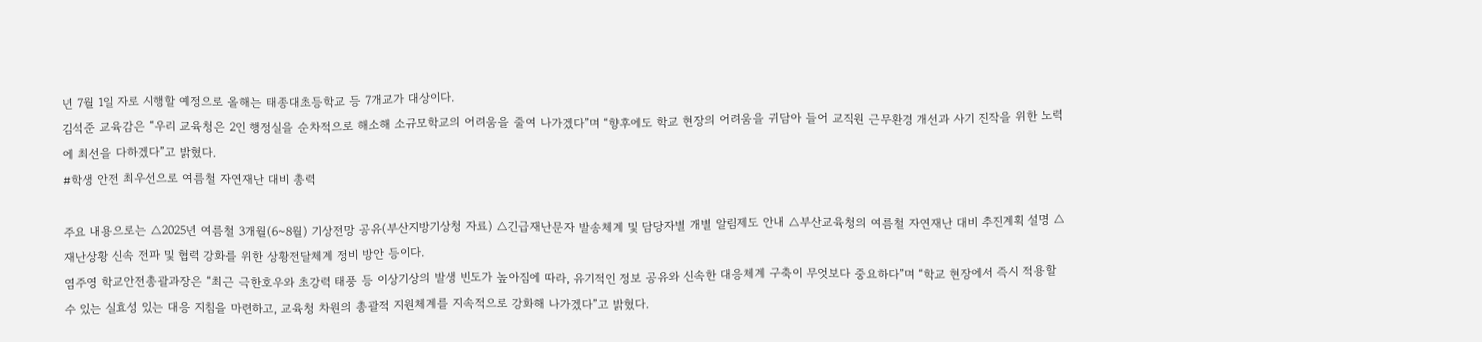년 7월 1일 자로 시행할 예정으로 올해는 태종대초등학교 등 7개교가 대상이다.
김석준 교육감은 “우리 교육청은 2인 행정실을 순차적으로 해소해 소규모학교의 어려움을 줄여 나가겠다”며 “향후에도 학교 현장의 어려움을 귀담아 들어 교직원 근무환경 개선과 사기 진작을 위한 노력에 최선을 다하겠다”고 밝혔다.
#학생 안전 최우선으로 여름철 자연재난 대비 총력

주요 내용으로는 △2025년 여름철 3개월(6~8월) 기상전망 공유(부산지방기상청 자료) △긴급재난문자 발송체계 및 담당자별 개별 알림제도 안내 △부산교육청의 여름철 자연재난 대비 추진계획 설명 △재난상황 신속 전파 및 협력 강화를 위한 상황전달체계 정비 방안 등이다.
염주영 학교안전총괄과장은 “최근 극한호우와 초강력 태풍 등 이상기상의 발생 빈도가 높아짐에 따라, 유기적인 정보 공유와 신속한 대응체계 구축이 무엇보다 중요하다”며 “학교 현장에서 즉시 적용할 수 있는 실효성 있는 대응 지침을 마련하고, 교육청 차원의 총괄적 지원체계를 지속적으로 강화해 나가겠다”고 밝혔다.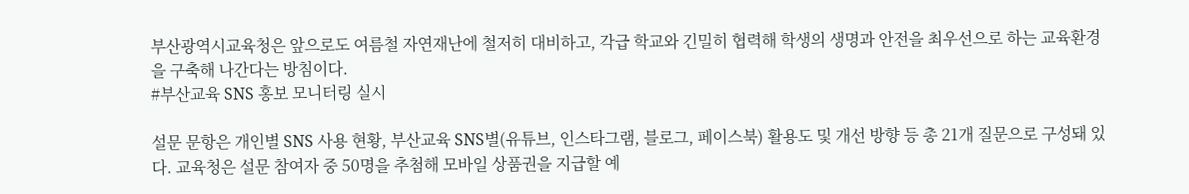부산광역시교육청은 앞으로도 여름철 자연재난에 철저히 대비하고, 각급 학교와 긴밀히 협력해 학생의 생명과 안전을 최우선으로 하는 교육환경을 구축해 나간다는 방침이다.
#부산교육 SNS 홍보 모니터링 실시

설문 문항은 개인별 SNS 사용 현황, 부산교육 SNS별(유튜브, 인스타그램, 블로그, 페이스북) 활용도 및 개선 방향 등 총 21개 질문으로 구성돼 있다. 교육청은 설문 참여자 중 50명을 추첨해 모바일 상품권을 지급할 예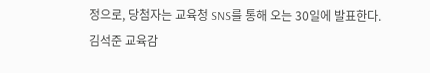정으로, 당첨자는 교육청 SNS를 통해 오는 30일에 발표한다.
김석준 교육감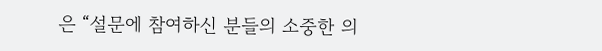은 “설문에 참여하신 분들의 소중한 의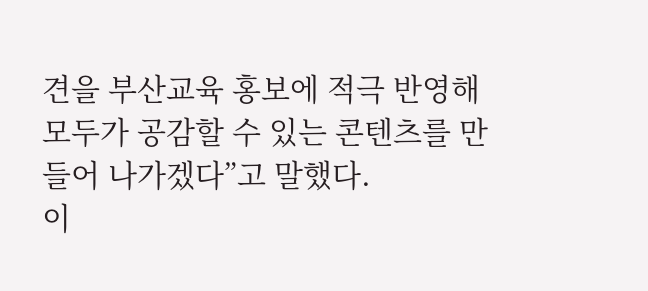견을 부산교육 홍보에 적극 반영해 모두가 공감할 수 있는 콘텐츠를 만들어 나가겠다”고 말했다.
이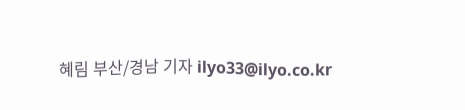혜림 부산/경남 기자 ilyo33@ilyo.co.kr